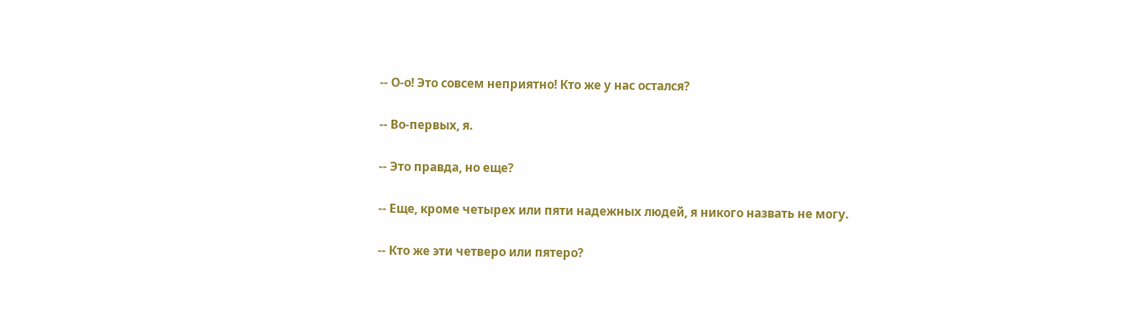-- О-о! Это совсем неприятно! Кто же у нас остался?

-- Во-первых, я.

-- Это правда, но еще?

-- Еще, кроме четырех или пяти надежных людей, я никого назвать не могу.

-- Кто же эти четверо или пятеро?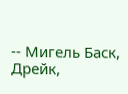-- Мигель Баск, Дрейк,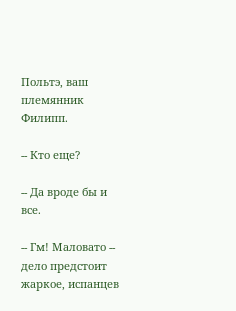Польтэ, ваш племянник Филипп.

-- Кто еще?

-- Да вроде бы и все.

-- Гм! Маловато -- дело предстоит жаркое, испанцев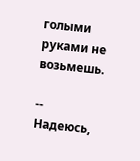голыми руками не возьмешь.

-- Надеюсь,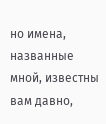но имена, названные мной, известны вам давно,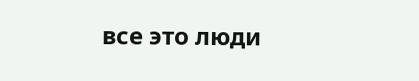все это люди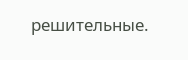решительные.